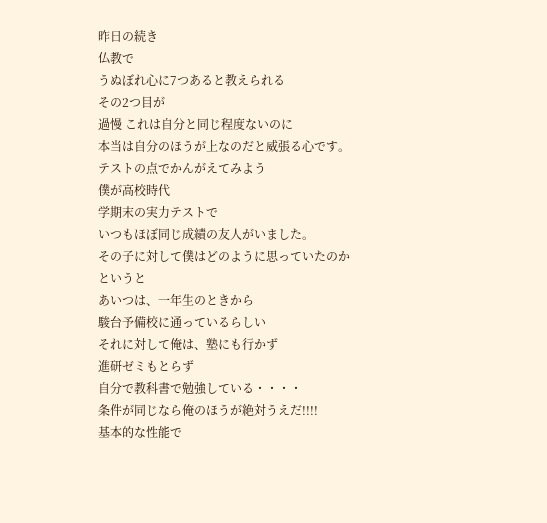昨日の続き
仏教で
うぬぼれ心に7つあると教えられる
その2つ目が
過慢 これは自分と同じ程度ないのに
本当は自分のほうが上なのだと威張る心です。
テストの点でかんがえてみよう
僕が高校時代
学期末の実力テストで
いつもほぼ同じ成績の友人がいました。
その子に対して僕はどのように思っていたのか
というと
あいつは、一年生のときから
駿台予備校に通っているらしい
それに対して俺は、塾にも行かず
進研ゼミもとらず
自分で教科書で勉強している・・・・
条件が同じなら俺のほうが絶対うえだ!!!!
基本的な性能で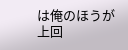は俺のほうが上回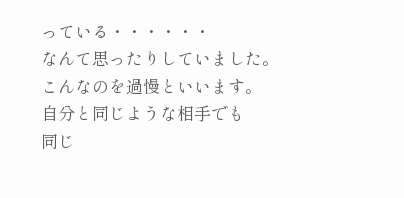っている・・・・・・
なんて思ったりしていました。
こんなのを過慢といいます。
自分と同じような相手でも
同じ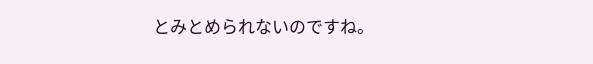とみとめられないのですね。